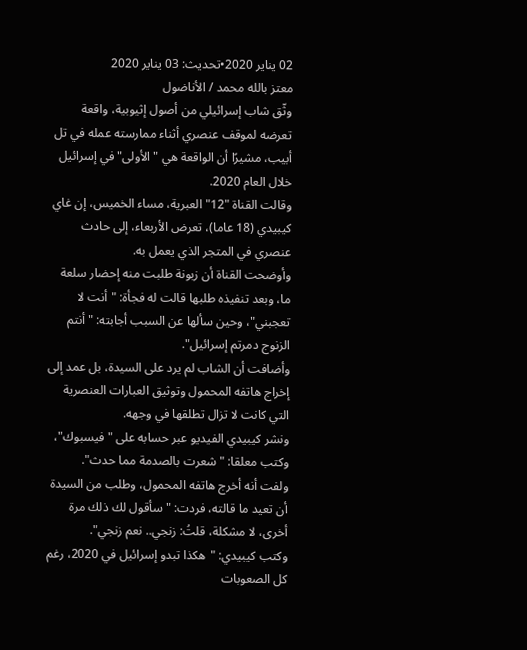02 يناير 2020•تحديث: 03 يناير 2020
معتز بالله محمد / الأناضول
وثّق شاب إسرائيلي من أصول إثيوبية، واقعة تعرضه لموقف عنصري أثناء ممارسته عمله في تل أبيب، مشيرًا أن الواقعة هي "الأولى" في إسرائيل خلال العام 2020.
وقالت القناة "12" العبرية، مساء الخميس، إن غاي كيبيدي (18 عاما)، تعرض الأربعاء، إلى حادث عنصري في المتجر الذي يعمل به.
وأوضحت القناة أن زبونة طلبت منه إحضار سلعة ما، وبعد تنفيذه طلبها قالت له فجأة: "أنت لا تعجبني"، وحين سألها عن السبب أجابته: "أنتم الزنوج دمرتم إسرائيل".
وأضافت أن الشاب لم يرد على السيدة، بل عمد إلى إخراج هاتفه المحمول وتوثيق العبارات العنصرية التي كانت لا تزال تطلقها في وجهه.
ونشر كيبيدي الفيديو عبر حسابه على "فيسبوك"، وكتب معلقا: "شعرت بالصدمة مما حدث".
ولفت أنه أخرج هاتفه المحمول، وطلب من السيدة أن تعيد ما قالته، فردت: "سأقول لك ذلك مرة أخرى، لا مشكلة، قلتُ: زنجي.. نعم زنجي".
وكتب كيبيدي: "هكذا تبدو إسرائيل في 2020، رغم كل الصعوبات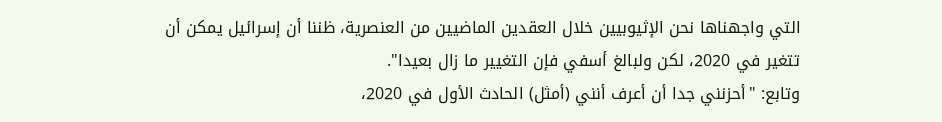التي واجهناها نحن الإثيوبيين خلال العقدين الماضيين من العنصرية، ظننا أن إسرائيل يمكن أن تتغير في 2020، لكن ولبالغ أسفي فإن التغيير ما زال بعيدا".
وتابع: "أحزنني جدا أن أعرف أنني (أمثل) الحادث الأول في 2020،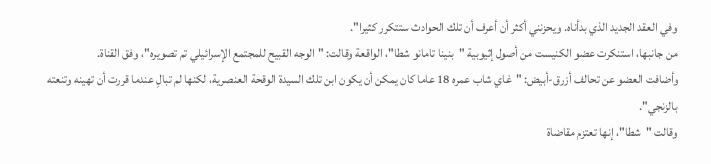وفي العقد الجديد الذي بدأناه. ويحزنني أكثر أن أعرف أن تلك الحوادث ستتكرر كثيرا".
من جانبها، استنكرت عضو الكنيست من أصول إثيوبية "بنينا تامانو شطا"، الواقعة وقالت: "الوجه القبيح للمجتمع الإسرائيلي تم تصويره"، وفق القناة.
وأضافت العضو عن تحالف أزرق-أبيض: "غاي شاب عمره 18 عاما كان يمكن أن يكون ابن تلك السيدة الوقحة العنصرية، لكنها لم تبالِ عندما قررت أن تهينه وتنعته بالزنجي".
وقالت "شطا"، إنها تعتزم مقاضاة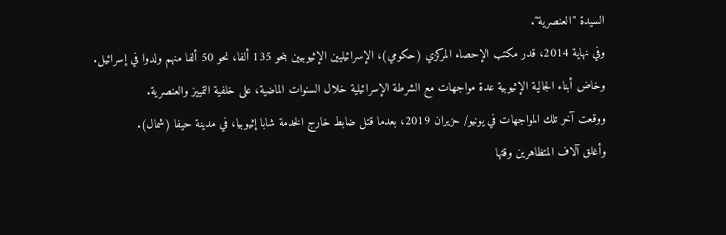السيدة "العنصرية".
وفي نهاية 2014، قدر مكتب الإحصاء المركزي (حكومي)، الإسرائيليين الإثيوبيين بنحو 135 ألفا، نحو 50 ألفا منهم ولدوا في إسرائيل.
وخاض أبناء الجالية الإثيوبية عدة مواجهات مع الشرطة الإسرائيلية خلال السنوات الماضية، على خلفية التمييز والعنصرية.
ووقعت آخر تلك المواجهات في يونيو/ حزيران 2019، بعدما قتل ضابط خارج الخدمة شابا إثيوبيا، في مدينة حيفا (شمال).
وأغلق آلاف المتظاهرين وقتها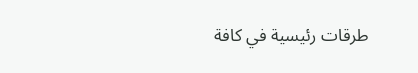طرقات رئيسية في كافة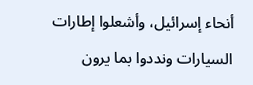أنحاء إسرائيل، وأشعلوا إطارات السيارات ونددوا بما يرون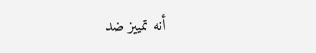أنه تمييز ضد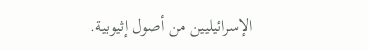الإسرائيليين من أصول إثيوبية.